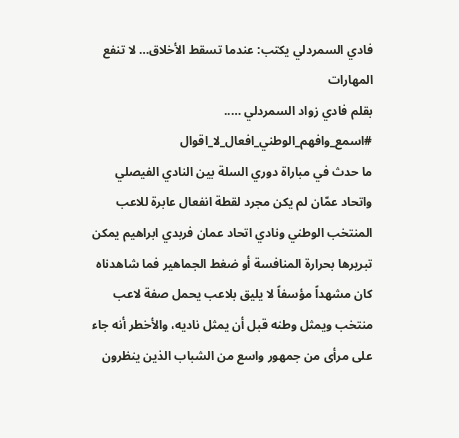فادي السمردلي يكتب: عندما تسقط الأخلاق… لا تنفع المهارات
بقلم فادي زواد السمردلي …..
#اسمع_وافهم_الوطني_افعال_لا_اقوال
ما حدث في مباراة دوري السلة بين النادي الفيصلي واتحاد عمّان لم يكن مجرد لقطة انفعال عابرة للاعب المنتخب الوطني ونادي اتحاد عمان فربدي ابراهيم يمكن تبريرها بحرارة المنافسة أو ضغط الجماهير فما شاهدناه كان مشهداً مؤسفاً لا يليق بلاعب يحمل صفة لاعب منتخب ويمثل وطنه قبل أن يمثل ناديه، والأخطر أنه جاء على مرأى من جمهور واسع من الشباب الذين ينظرون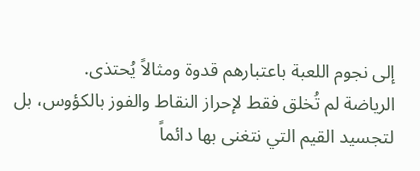إلى نجوم اللعبة باعتبارهم قدوة ومثالاً يُحتذى.
الرياضة لم تُخلق فقط لإحراز النقاط والفوز بالكؤوس، بل لتجسيد القيم التي نتغنى بها دائماً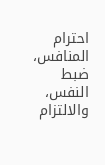احترام المنافس، ضبط النفس، والالتزام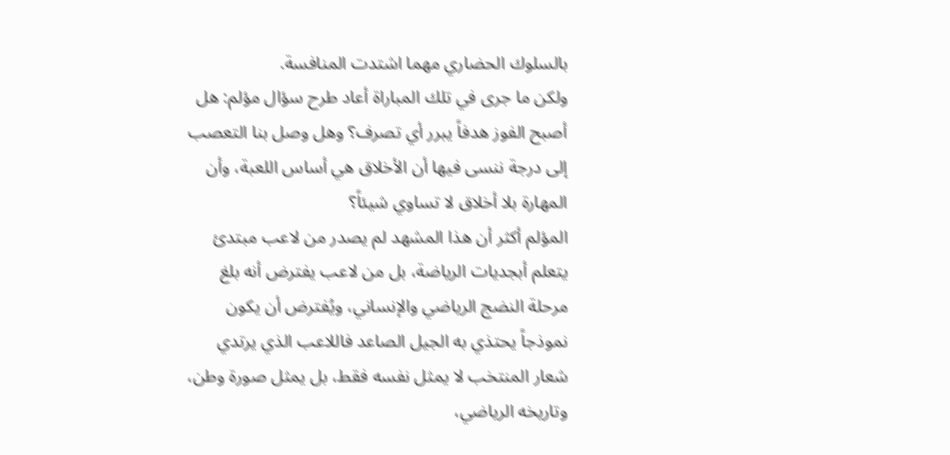بالسلوك الحضاري مهما اشتدت المنافسة.
ولكن ما جرى في تلك المباراة أعاد طرح سؤال مؤلم: هل أصبح الفوز هدفاً يبرر أي تصرف؟ وهل وصل بنا التعصب إلى درجة ننسى فيها أن الأخلاق هي أساس اللعبة، وأن المهارة بلا أخلاق لا تساوي شيئاً؟
المؤلم أكثر أن هذا المشهد لم يصدر من لاعب مبتدئ يتعلم أبجديات الرياضة، بل من لاعب يفترض أنه بلغ مرحلة النضج الرياضي والإنساني، ويُفترض أن يكون نموذجاً يحتذي به الجيل الصاعد فاللاعب الذي يرتدي شعار المنتخب لا يمثل نفسه فقط، بل يمثل صورة وطن، وتاريخه الرياضي،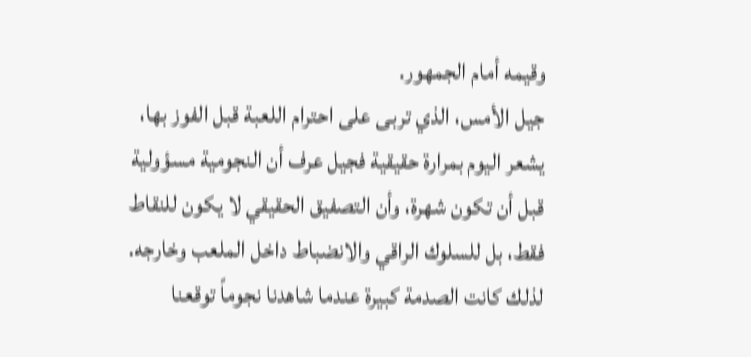وقيمه أمام الجمهور.
جيل الأمس، الذي تربى على احترام اللعبة قبل الفوز بها، يشعر اليوم بمرارة حقيقية فجيل عرف أن النجومية مسؤولية قبل أن تكون شهرة، وأن التصفيق الحقيقي لا يكون للنقاط فقط، بل للسلوك الراقي والانضباط داخل الملعب وخارجه. لذلك كانت الصدمة كبيرة عندما شاهدنا نجوماً توقعنا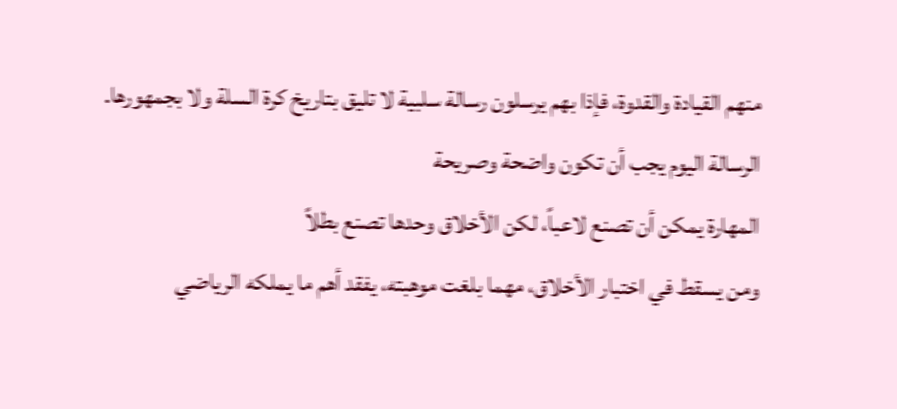منهم القيادة والقدوة، فإذا بهم يرسلون رسالة سلبية لا تليق بتاريخ كرة السلة ولا بجمهورها.
الرسالة اليوم يجب أن تكون واضحة وصريحة
المهارة يمكن أن تصنع لاعباً، لكن الأخلاق وحدها تصنع بطلاً
ومن يسقط في اختبار الأخلاق، مهما بلغت موهبته، يفقد أهم ما يملكه الرياضي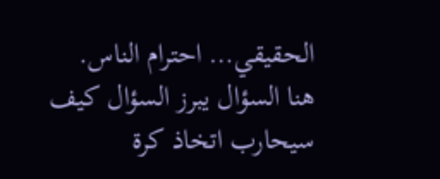الحقيقي… احترام الناس.
هنا السؤال يبرز السؤال كيف سيحارب اتخاذ كرة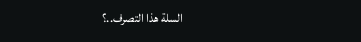السلة هذا التصرف..؟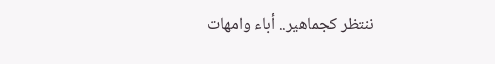ننتظر كجماهير.. أباء وامهات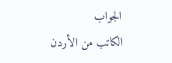الجواب
الكاتب من الأردن